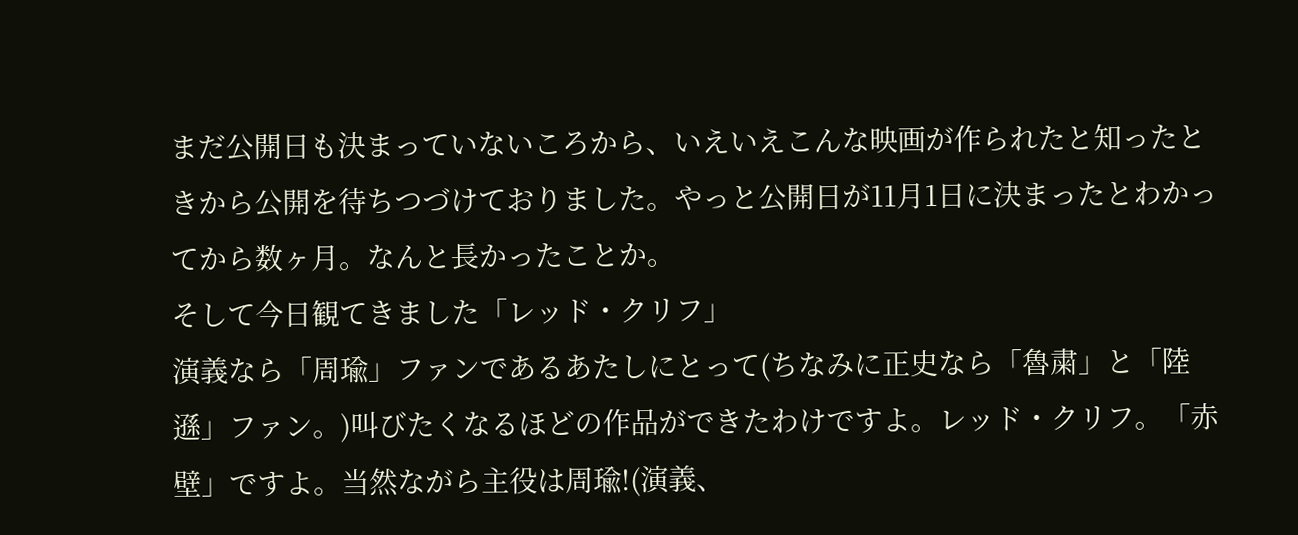まだ公開日も決まっていないころから、いえいえこんな映画が作られたと知ったときから公開を待ちつづけておりました。やっと公開日が11月1日に決まったとわかってから数ヶ月。なんと長かったことか。
そして今日観てきました「レッド・クリフ」
演義なら「周瑜」ファンであるあたしにとって(ちなみに正史なら「魯粛」と「陸遜」ファン。)叫びたくなるほどの作品ができたわけですよ。レッド・クリフ。「赤壁」ですよ。当然ながら主役は周瑜!(演義、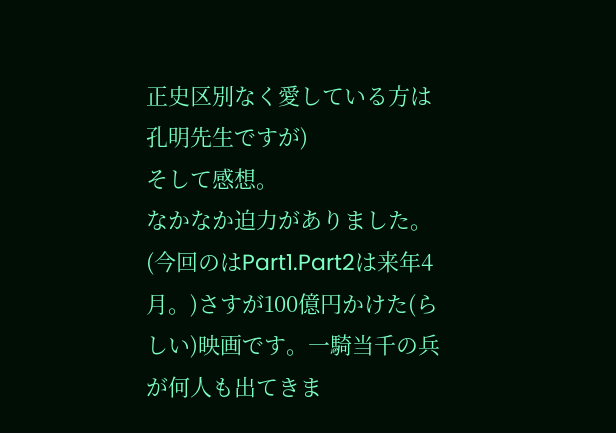正史区別なく愛している方は孔明先生ですが)
そして感想。
なかなか迫力がありました。(今回のはPart1.Part2は来年4月。)さすが100億円かけた(らしい)映画です。一騎当千の兵が何人も出てきま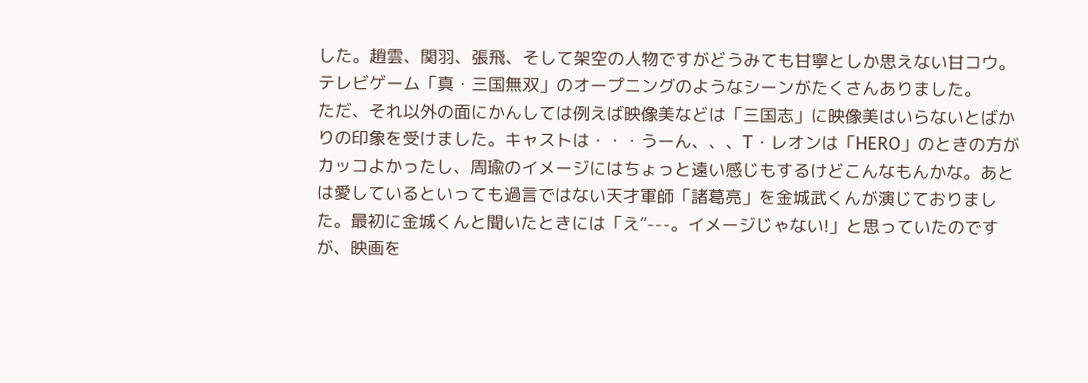した。趙雲、関羽、張飛、そして架空の人物ですがどうみても甘寧としか思えない甘コウ。
テレビゲーム「真・三国無双」のオープニングのようなシーンがたくさんありました。
ただ、それ以外の面にかんしては例えば映像美などは「三国志」に映像美はいらないとばかりの印象を受けました。キャストは・・・うーん、、、T・レオンは「HERO」のときの方がカッコよかったし、周瑜のイメージにはちょっと遠い感じもするけどこんなもんかな。あとは愛しているといっても過言ではない天才軍師「諸葛亮」を金城武くんが演じておりました。最初に金城くんと聞いたときには「え”---。イメージじゃない!」と思っていたのですが、映画を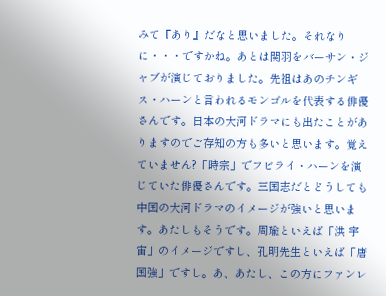みて『あり』だなと思いました。それなりに・・・ですかね。あとは関羽をバーサン・ジャブが演じておりました。先祖はあのチンギス・ハーンと言われるモンゴルを代表する俳優さんです。日本の大河ドラマにも出たことがありますのでご存知の方も多いと思います。覚えていません?「時宗」でフビライ・ハーンを演じていた俳優さんです。三国志だとどうしても中国の大河ドラマのイメージが強いと思います。あたしもそうです。周瑜といえば「洪 宇宙」のイメージですし、孔明先生といえば「唐 国強」ですし。あ、あたし、この方にファンレ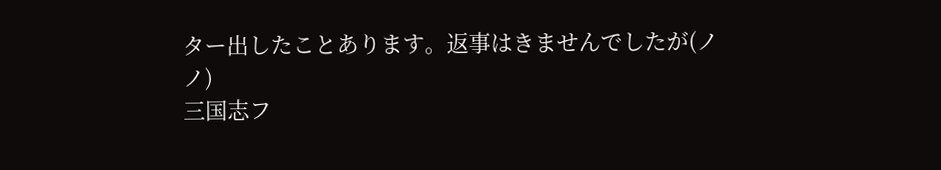ター出したことあります。返事はきませんでしたが(ノノ)
三国志フ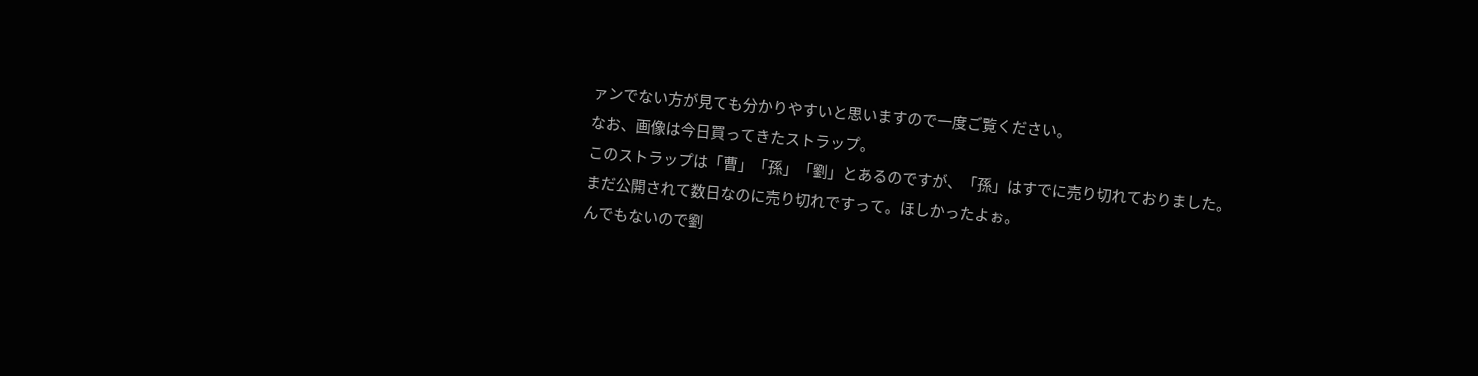ァンでない方が見ても分かりやすいと思いますので一度ご覧ください。
なお、画像は今日買ってきたストラップ。
このストラップは「曹」「孫」「劉」とあるのですが、「孫」はすでに売り切れておりました。
まだ公開されて数日なのに売り切れですって。ほしかったよぉ。
んでもないので劉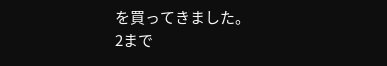を買ってきました。
2まで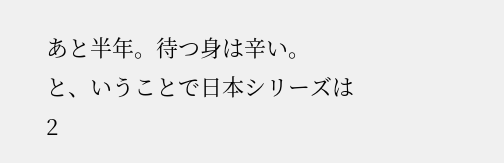あと半年。待つ身は辛い。
と、いうことで日本シリーズは2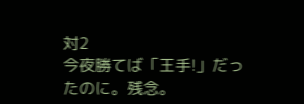対2
今夜勝てば「王手!」だったのに。残念。